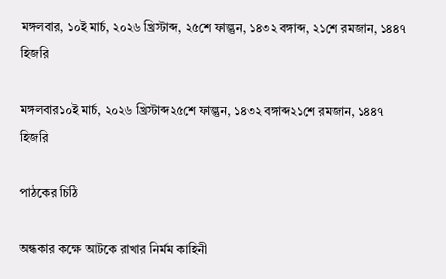মঙ্গলবার, ১০ই মার্চ, ২০২৬ খ্রিস্টাব্দ, ২৫শে ফাল্গুন, ১৪৩২ বঙ্গাব্দ, ২১শে রমজান, ১৪৪৭ হিজরি

মঙ্গলবার১০ই মার্চ, ২০২৬ খ্রিস্টাব্দ২৫শে ফাল্গুন, ১৪৩২ বঙ্গাব্দ২১শে রমজান, ১৪৪৭ হিজরি

পাঠকের চিঠি

অন্ধকার কক্ষে আটকে রাখার নির্মম কাহিনী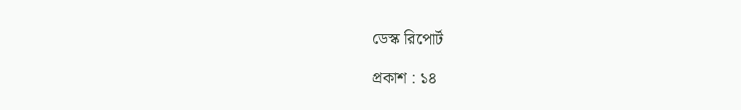ডেস্ক রিপোর্ট

প্রকাশ : ১৪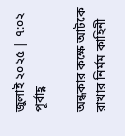জুলাই ২০২৫ | ৭:০২ পূর্বাহ্ণ

অন্ধকার কক্ষে আটকে রাখার নির্মম কাহিনী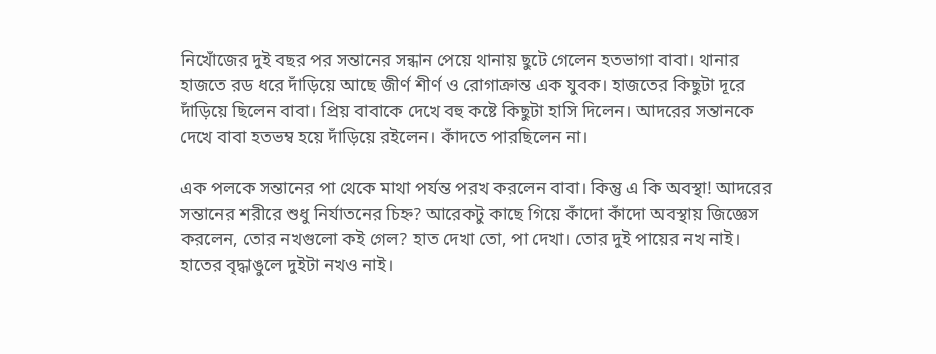নিখোঁজের দুই বছর পর সন্তানের সন্ধান পেয়ে থানায় ছুটে গেলেন হতভাগা বাবা। থানার হাজতে রড ধরে দাঁড়িয়ে আছে জীর্ণ শীর্ণ ও রোগাক্রান্ত এক যুবক। হাজতের কিছুটা দূরে দাঁড়িয়ে ছিলেন বাবা। প্রিয় বাবাকে দেখে বহু কষ্টে কিছুটা হাসি দিলেন। আদরের সন্তানকে দেখে বাবা হতভম্ব হয়ে দাঁড়িয়ে রইলেন। কাঁদতে পারছিলেন না।

এক পলকে সন্তানের পা থেকে মাথা পর্যন্ত পরখ করলেন বাবা। কিন্তু এ কি অবস্থা! আদরের সন্তানের শরীরে শুধু নির্যাতনের চিহ্ন? আরেকটু কাছে গিয়ে কাঁদো কাঁদো অবস্থায় জিজ্ঞেস করলেন, তোর নখগুলো কই গেল? হাত দেখা তো, পা দেখা। তোর দুই পায়ের নখ নাই। হাতের বৃদ্ধাঙুলে দুইটা নখও নাই।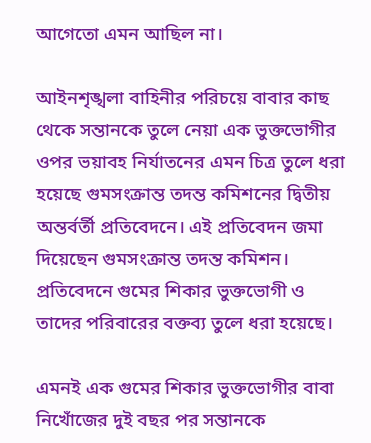আগেতো এমন আছিল না।

আইনশৃঙ্খলা বাহিনীর পরিচয়ে বাবার কাছ থেকে সন্তানকে তুলে নেয়া এক ভুক্তভোগীর ওপর ভয়াবহ নির্যাতনের এমন চিত্র তুলে ধরা হয়েছে গুমসংক্রান্ত তদন্ত কমিশনের দ্বিতীয় অন্তর্বর্তী প্রতিবেদনে। এই প্রতিবেদন জমা দিয়েছেন গুমসংক্রান্ত তদন্ত কমিশন। প্রতিবেদনে গুমের শিকার ভুক্তভোগী ও তাদের পরিবারের বক্তব্য তুলে ধরা হয়েছে।

এমনই এক গুমের শিকার ভুক্তভোগীর বাবা নিখোঁজের দুই বছর পর সন্তানকে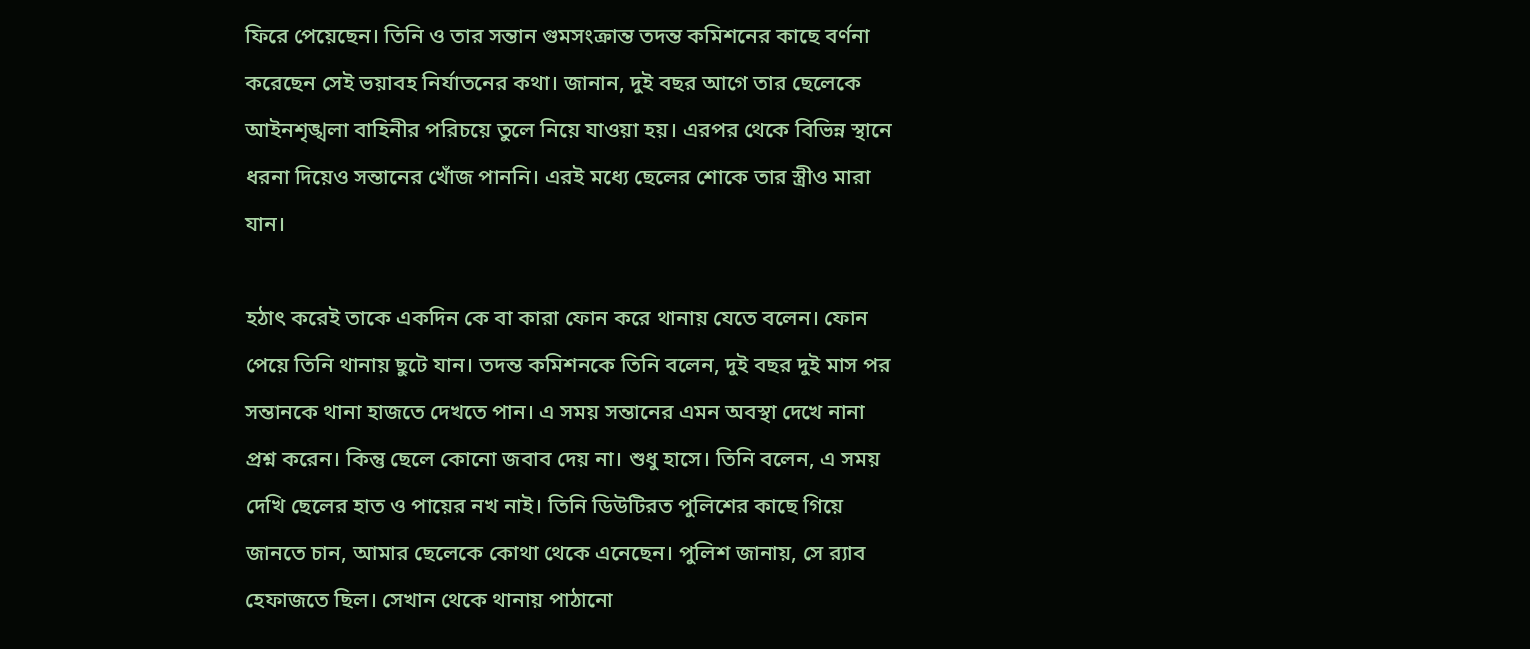ফিরে পেয়েছেন। তিনি ও তার সন্তান গুমসংক্রান্ত তদন্ত কমিশনের কাছে বর্ণনা করেছেন সেই ভয়াবহ নির্যাতনের কথা। জানান, দুই বছর আগে তার ছেলেকে আইনশৃঙ্খলা বাহিনীর পরিচয়ে তুলে নিয়ে যাওয়া হয়। এরপর থেকে বিভিন্ন স্থানে ধরনা দিয়েও সন্তানের খোঁজ পাননি। এরই মধ্যে ছেলের শোকে তার স্ত্রীও মারা যান।

হঠাৎ করেই তাকে একদিন কে বা কারা ফোন করে থানায় যেতে বলেন। ফোন পেয়ে তিনি থানায় ছুটে যান। তদন্ত কমিশনকে তিনি বলেন, দুই বছর দুই মাস পর সন্তানকে থানা হাজতে দেখতে পান। এ সময় সন্তানের এমন অবস্থা দেখে নানা প্রশ্ন করেন। কিন্তু ছেলে কোনো জবাব দেয় না। শুধু হাসে। তিনি বলেন, এ সময় দেখি ছেলের হাত ও পায়ের নখ নাই। তিনি ডিউটিরত পুলিশের কাছে গিয়ে জানতে চান, আমার ছেলেকে কোথা থেকে এনেছেন। পুলিশ জানায়, সে র‌্যাব হেফাজতে ছিল। সেখান থেকে থানায় পাঠানো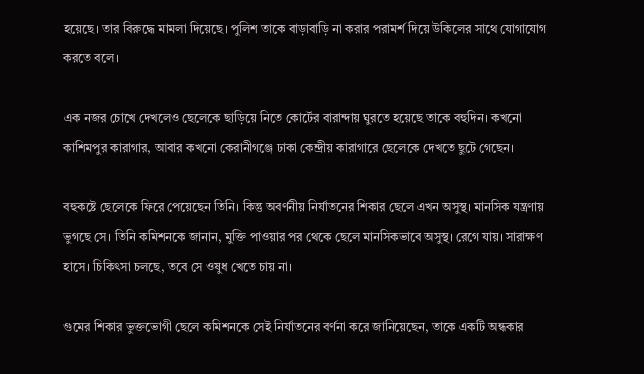হয়েছে। তার বিরুদ্ধে মামলা দিয়েছে। পুলিশ তাকে বাড়াবাড়ি না করার পরামর্শ দিয়ে উকিলের সাথে যোগাযোগ করতে বলে।

এক নজর চোখে দেখলেও ছেলেকে ছাড়িয়ে নিতে কোর্টের বারান্দায় ঘুরতে হয়েছে তাকে বহুদিন। কখনো কাশিমপুর কারাগার, আবার কখনো কেরানীগঞ্জে ঢাকা কেন্দ্রীয় কারাগারে ছেলেকে দেখতে ছুটে গেছেন।

বহুকষ্টে ছেলেকে ফিরে পেয়েছেন তিনি। কিন্তু অবর্ণনীয় নির্যাতনের শিকার ছেলে এখন অসুস্থ। মানসিক যন্ত্রণায় ভুগছে সে। তিনি কমিশনকে জানান, মুক্তি পাওয়ার পর থেকে ছেলে মানসিকভাবে অসুস্থ। রেগে যায়। সারাক্ষণ হাসে। চিকিৎসা চলছে, তবে সে ওষুধ খেতে চায় না।

গুমের শিকার ভুক্তভোগী ছেলে কমিশনকে সেই নির্যাতনের বর্ণনা করে জানিয়েছেন, তাকে একটি অন্ধকার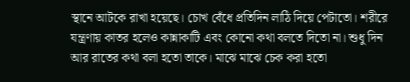স্থানে আটকে রাখা হয়েছে। চোখ বেঁধে প্রতিদিন লাঠি দিয়ে পেটাতো। শরীরে যন্ত্রণায় কাতর হলেও কান্নাকাটি এবং কোনো কথা বলতে দিতো না। শুধু দিন আর রাতের কথা বলা হতো তাকে। মাঝে মাঝে চেক করা হতো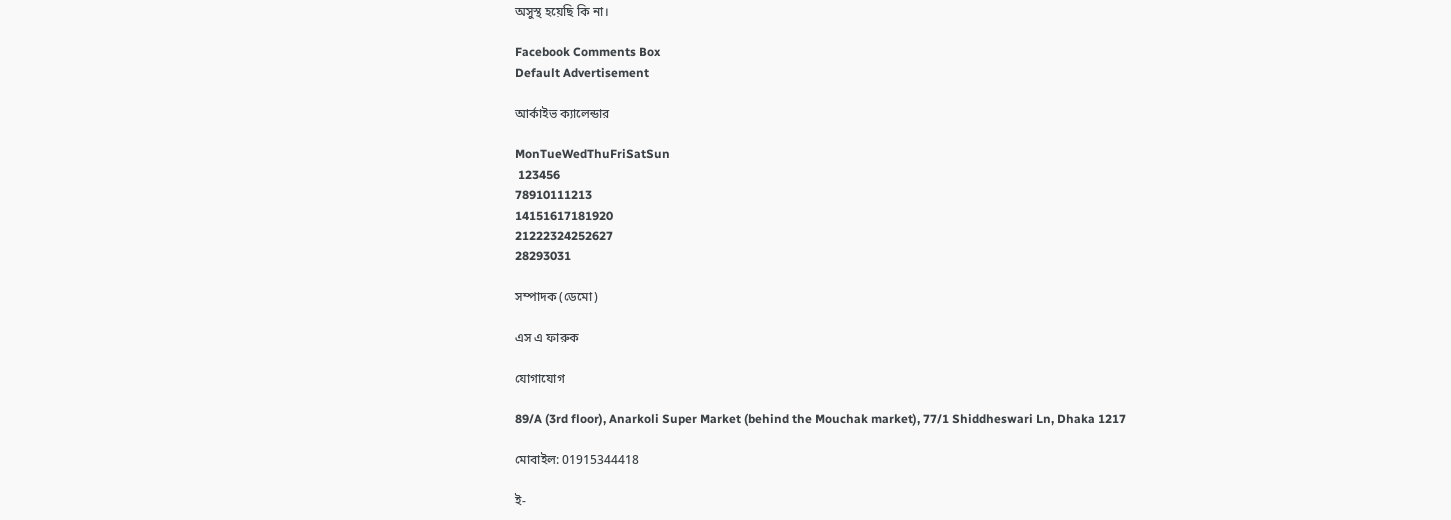অসুস্থ হয়েছি কি না।

Facebook Comments Box
Default Advertisement

আর্কাইভ ক্যালেন্ডার

MonTueWedThuFriSatSun
 123456
78910111213
14151617181920
21222324252627
28293031

সম্পাদক (ডেমো)

এস এ ফারুক

যোগাযোগ

89/A (3rd floor), Anarkoli Super Market (behind the Mouchak market), 77/1 Shiddheswari Ln, Dhaka 1217

মোবাইল: 01915344418

ই-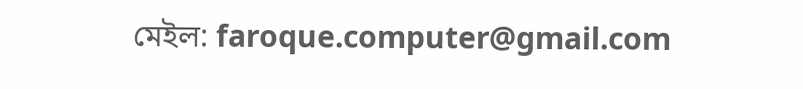মেইল: faroque.computer@gmail.com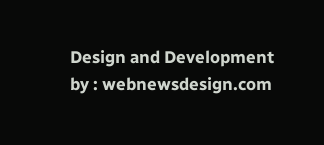Design and Development by : webnewsdesign.com